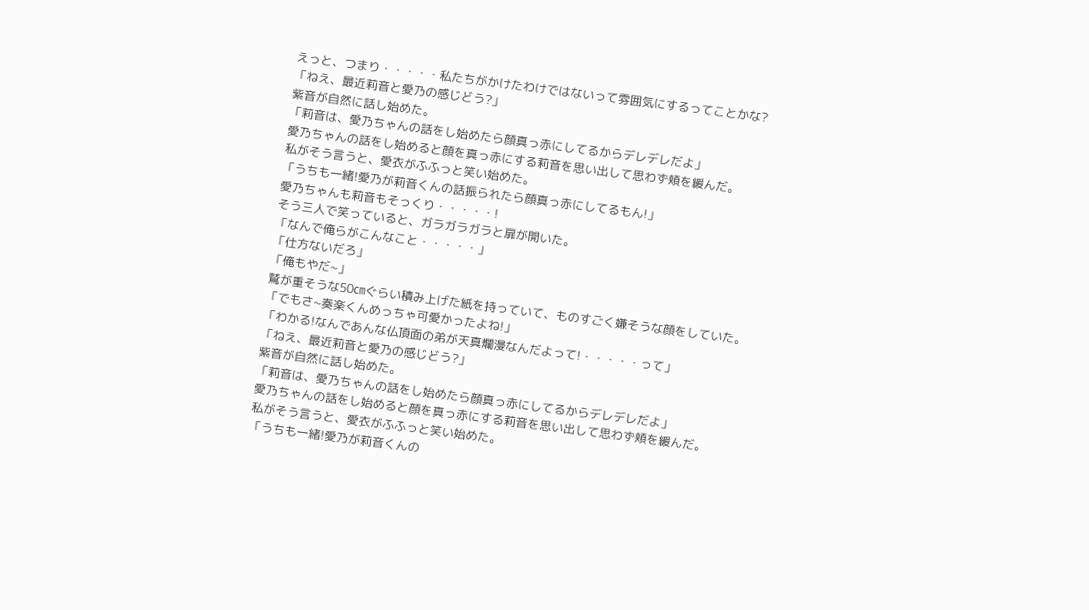えっと、つまり・・・・・私たちがかけたわけではないって雰囲気にするってことかな?
「ねえ、最近莉音と愛乃の感じどう?」
紫音が自然に話し始めた。
「莉音は、愛乃ちゃんの話をし始めたら顔真っ赤にしてるからデレデレだよ」
愛乃ちゃんの話をし始めると顔を真っ赤にする莉音を思い出して思わず頬を緩んだ。
私がそう言うと、愛衣がふふっと笑い始めた。
「うちも一緒!愛乃が莉音くんの話振られたら顔真っ赤にしてるもん!」
愛乃ちゃんも莉音もそっくり・・・・・!
そう三人で笑っていると、ガラガラガラと扉が開いた。
「なんで俺らがこんなこと・・・・・」
「仕方ないだろ」
「俺もやだ~」
鷲が重そうな50㎝ぐらい積み上げた紙を持っていて、ものすごく嫌そうな顔をしていた。
「でもさ~奏楽くんめっちゃ可愛かったよね!」
「わかる!なんであんな仏頂面の弟が天真爛漫なんだよって!・・・・・って」
「ねえ、最近莉音と愛乃の感じどう?」
紫音が自然に話し始めた。
「莉音は、愛乃ちゃんの話をし始めたら顔真っ赤にしてるからデレデレだよ」
愛乃ちゃんの話をし始めると顔を真っ赤にする莉音を思い出して思わず頬を緩んだ。
私がそう言うと、愛衣がふふっと笑い始めた。
「うちも一緒!愛乃が莉音くんの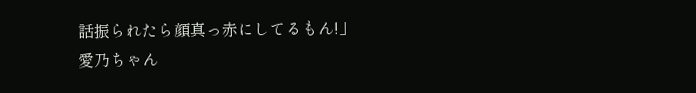話振られたら顔真っ赤にしてるもん!」
愛乃ちゃん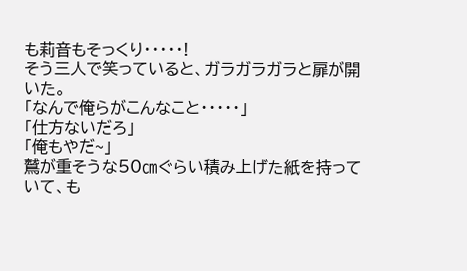も莉音もそっくり・・・・・!
そう三人で笑っていると、ガラガラガラと扉が開いた。
「なんで俺らがこんなこと・・・・・」
「仕方ないだろ」
「俺もやだ~」
鷲が重そうな50㎝ぐらい積み上げた紙を持っていて、も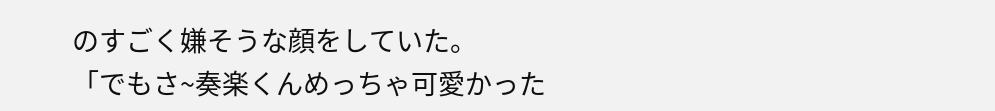のすごく嫌そうな顔をしていた。
「でもさ~奏楽くんめっちゃ可愛かった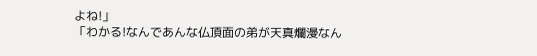よね!」
「わかる!なんであんな仏頂面の弟が天真爛漫なん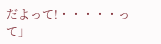だよって!・・・・・って」